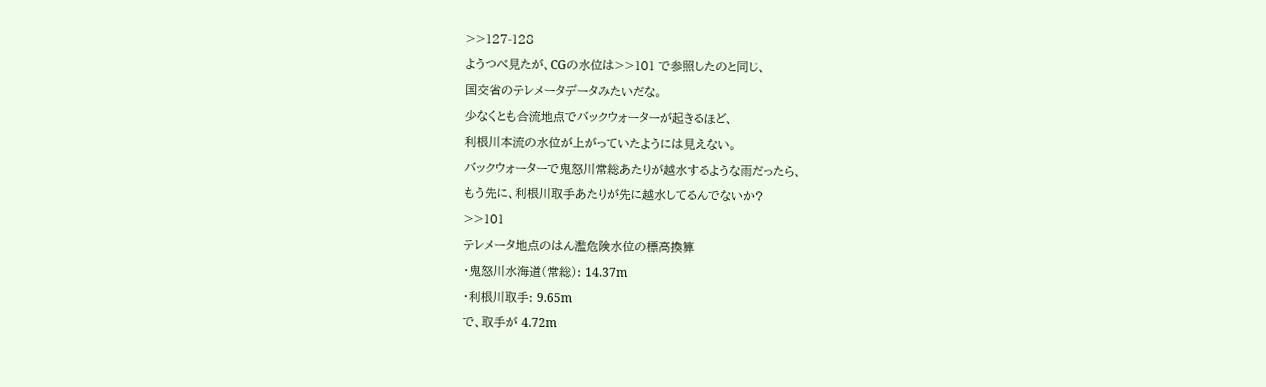>>127-128
ようつべ見たが、CGの水位は>>101 で参照したのと同じ、
国交省のテレメータデータみたいだな。
少なくとも合流地点でバックウォーターが起きるほど、
利根川本流の水位が上がっていたようには見えない。
バックウォーターで鬼怒川常総あたりが越水するような雨だったら、
もう先に、利根川取手あたりが先に越水してるんでないか?
>>101
テレメータ地点のはん濫危険水位の標高換算
・鬼怒川水海道(常総): 14.37m
・利根川取手: 9.65m
で、取手が 4.72m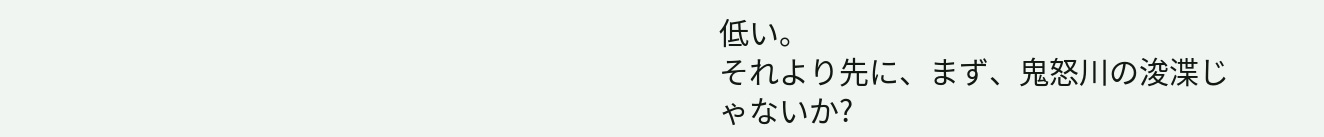低い。
それより先に、まず、鬼怒川の浚渫じゃないか?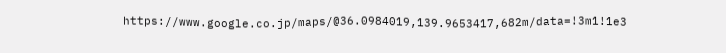https://www.google.co.jp/maps/@36.0984019,139.9653417,682m/data=!3m1!1e3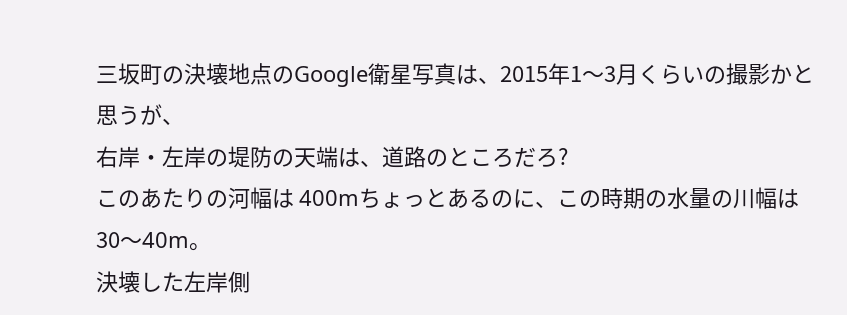三坂町の決壊地点のGoogle衛星写真は、2015年1〜3月くらいの撮影かと思うが、
右岸・左岸の堤防の天端は、道路のところだろ?
このあたりの河幅は 400mちょっとあるのに、この時期の水量の川幅は30〜40m。
決壊した左岸側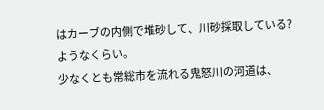はカーブの内側で堆砂して、川砂採取している?ようなくらい。
少なくとも常総市を流れる鬼怒川の河道は、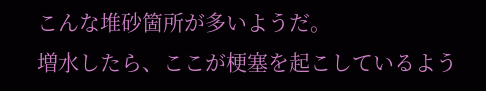こんな堆砂箇所が多いようだ。
増水したら、ここが梗塞を起こしているよう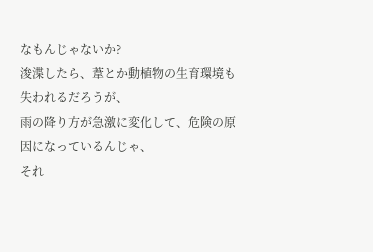なもんじゃないか?
浚渫したら、葦とか動植物の生育環境も失われるだろうが、
雨の降り方が急激に変化して、危険の原因になっているんじゃ、
それ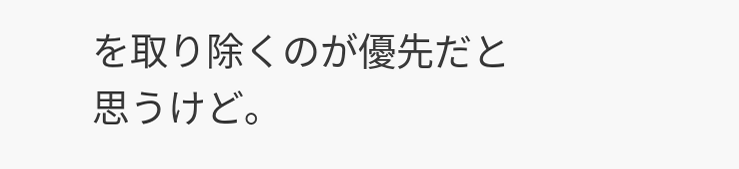を取り除くのが優先だと思うけど。